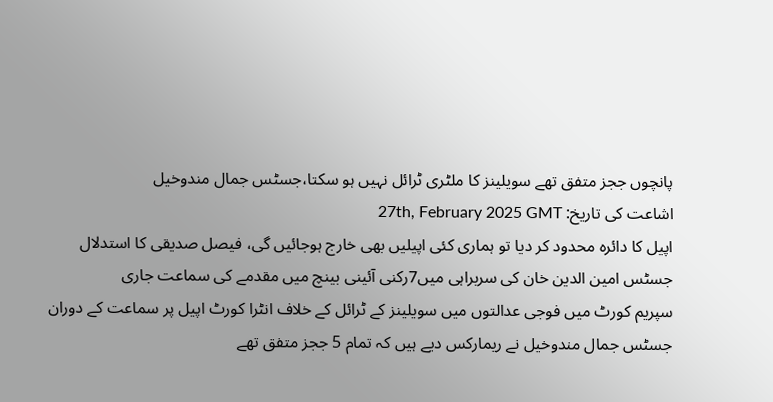پانچوں ججز متفق تھے سویلینز کا ملٹری ٹرائل نہیں ہو سکتا،جسٹس جمال مندوخیل
اشاعت کی تاریخ: 27th, February 2025 GMT
اپیل کا دائرہ محدود کر دیا تو ہماری کئی اپیلیں بھی خارج ہوجائیں گی، فیصل صدیقی کا استدلال
جسٹس امین الدین خان کی سربراہی میں7رکنی آئینی بینچ میں مقدمے کی سماعت جاری
سپریم کورٹ میں فوجی عدالتوں میں سویلینز کے ٹرائل کے خلاف انٹرا کورٹ اپیل پر سماعت کے دوران جسٹس جمال مندوخیل نے ریمارکس دیے ہیں کہ تمام 5 ججز متفق تھے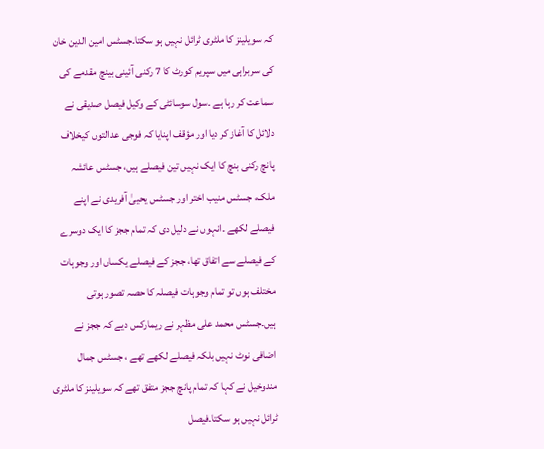کہ سویلینز کا ملٹری ٹرائل نہیں ہو سکتا۔جسٹس امین الدین خان کی سربراہی میں سپریم کورٹ کا 7 رکنی آئینی بینچ مقدمے کی سماعت کر رہا ہے ۔سول سوسائٹی کے وکیل فیصل صدیقی نے دلائل کا آغاز کر دیا اور مؤقف اپنایا کہ فوجی عدالتوں کیخلاف پانچ رکنی بنچ کا ایک نہیں تین فیصلے ہیں، جسٹس عائشہ ملک، جسٹس منیب اختر اور جسٹس یحییٰ آفریدی نے اپنے فیصلے لکھے ۔انہوں نے دلیل دی کہ تمام ججز کا ایک دوسرے کے فیصلے سے اتفاق تھا، ججز کے فیصلے یکساں اور وجوہات مختلف ہوں تو تمام وجوہات فیصلہ کا حصہ تصور ہوتی ہیں۔جسٹس محمد علی مظہر نے ریمارکس دیے کہ ججز نے اضافی نوٹ نہیں بلکہ فیصلے لکھے تھے ، جسٹس جمال مندوخیل نے کہا کہ تمام پانچ ججز متفق تھے کہ سویلینز کا ملٹری ٹرائل نہیں ہو سکتا۔فیصل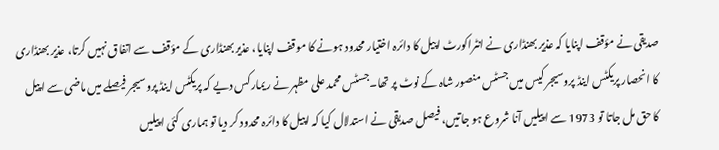صدیقی نے مؤقف اپنایا کہ عذیر بھنڈاری نے انٹراکورٹ اپیل کا دائرہ اختیار محدود ہونے کا موقف اپنایا، عذیر بھنڈاری کے مؤقف سے اتفاق نہیں کرتا، عذیر بھنڈاری کا انحصار پریکٹس اینڈ پروسیجر کیس میں جسٹس منصور شاہ کے نوٹ پر تھا۔جسٹس محمد علی مظہر نے ریمارکس دیے کہ پریکٹس اینڈ پروسیجر فیصلے میں ماضی سے اپیل کا حق مل جاتا تو 1973 سے اپیلیں آنا شروع ہو جاتیں، فیصل صدیقی نے استدلال کیا کہ اپیل کا دائرہ محدود کر دیا تو ہماری کئی اپیلیں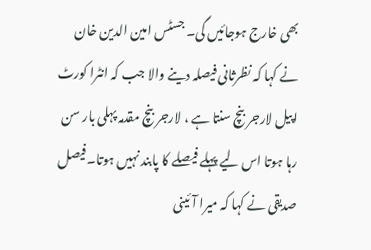بھی خارج ہوجائیں گی۔ جسٹس امین الدین خان نے کہا کہ نظرثانی فیصلہ دینے والا جب کہ انٹرا کورٹ اپیل لارجر بنچ سنتا ہے ، لارجر بنچ مقدمہ پہلی بار سن رہا ہوتا اس لیے پہلے فیصلے کا پابند نہیں ہوتا۔فیصل صدیقی نے کہا کہ میرا آئینی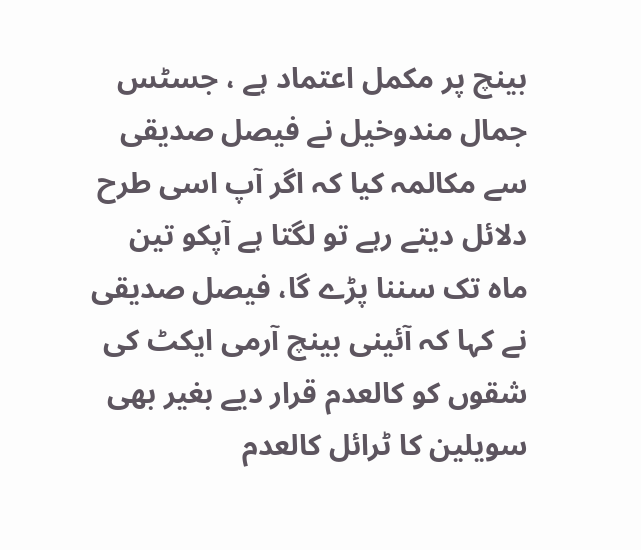بینچ پر مکمل اعتماد ہے ، جسٹس جمال مندوخیل نے فیصل صدیقی سے مکالمہ کیا کہ اگر آپ اسی طرح دلائل دیتے رہے تو لگتا ہے آپکو تین ماہ تک سننا پڑے گا، فیصل صدیقی نے کہا کہ آئینی بینچ آرمی ایکٹ کی شقوں کو کالعدم قرار دیے بغیر بھی سویلین کا ٹرائل کالعدم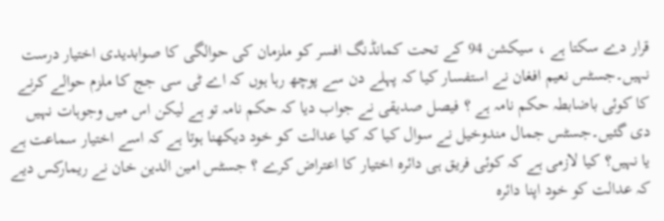قرار دے سکتا ہے ، سیکشن 94 کے تحت کمانڈنگ افسر کو ملزمان کی حوالگی کا صوابدیدی اختیار درست نہیں۔جسٹس نعیم افغان نے استفسار کیا کہ پہلے دن سے پوچھ رہا ہوں کہ اے ٹی سی جج کا ملزم حوالے کرنے کا کوئی باضابطہ حکم نامہ ہے ؟ فیصل صدیقی نے جواب دیا کہ حکم نامہ تو ہے لیکن اس میں وجوہات نہیں دی گئیں۔جسٹس جمال مندوخیل نے سوال کیا کہ کیا عدالت کو خود دیکھنا ہوتا ہے کہ اسے اختیار سماعت ہے یا نہیں؟ کیا لازمی ہے کہ کوئی فریق ہی دائرہ اختیار کا اعتراض کرے ؟ جسٹس امین الدین خان نے ریمارکس دیے کہ عدالت کو خود اپنا دائرہ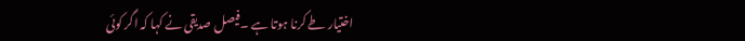اختیار طے کرنا ہوتا ہے ۔فیصل صدیقی نے کہا کہ اگر کوئی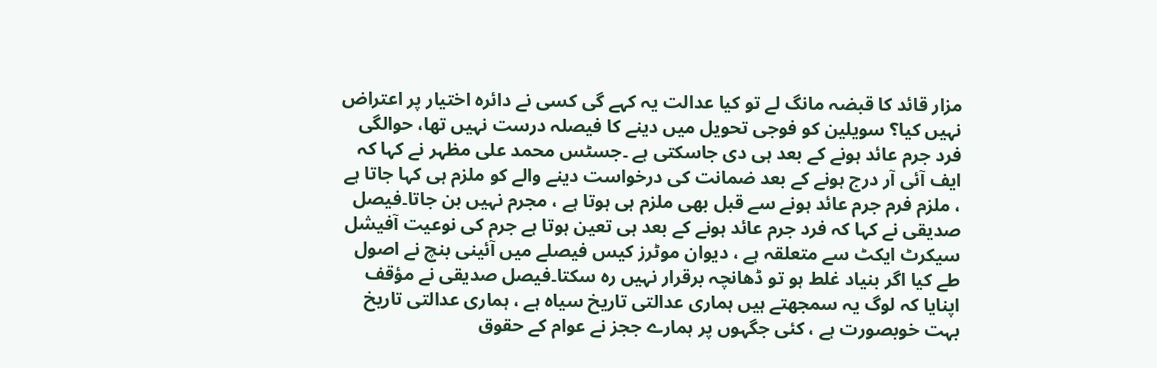مزار قائد کا قبضہ مانگ لے تو کیا عدالت یہ کہے گی کسی نے دائرہ اختیار پر اعتراض نہیں کیا؟ سویلین کو فوجی تحویل میں دینے کا فیصلہ درست نہیں تھا، حوالگی فرد جرم عائد ہونے کے بعد ہی دی جاسکتی ہے ۔جسٹس محمد علی مظہر نے کہا کہ ایف آئی آر درج ہونے کے بعد ضمانت کی درخواست دینے والے کو ملزم ہی کہا جاتا ہے ، ملزم فرم جرم عائد ہونے سے قبل بھی ملزم ہی ہوتا ہے ، مجرم نہیں بن جاتا۔فیصل صدیقی نے کہا کہ فرد جرم عائد ہونے کے بعد ہی تعین ہوتا ہے جرم کی نوعیت آفیشل سیکرٹ ایکٹ سے متعلقہ ہے ، دیوان موٹرز کیس فیصلے میں آئینی بنچ نے اصول طے کیا اگر بنیاد غلط ہو تو ڈھانچہ برقرار نہیں رہ سکتا۔فیصل صدیقی نے مؤقف اپنایا کہ لوگ یہ سمجھتے ہیں ہماری عدالتی تاریخ سیاہ ہے ، ہماری عدالتی تاریخ بہت خوبصورت ہے ، کئی جگہوں پر ہمارے ججز نے عوام کے حقوق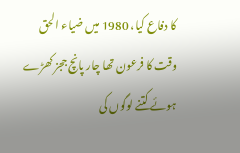کا دفاع کیا، 1980 میں ضیاء الحق وقت کا فرعون تھا چار پانچ ججز کھڑے ہوئے کتنے لوگوں کی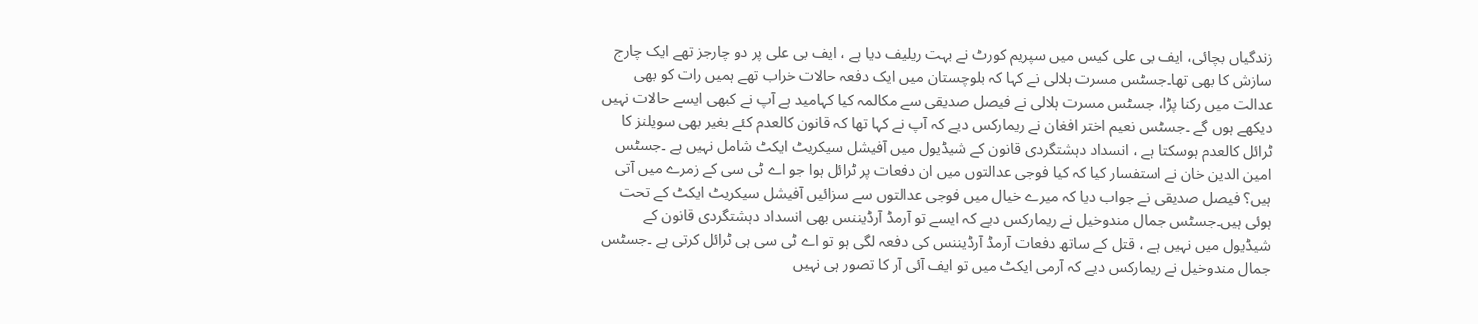زندگیاں بچائی، ایف بی علی کیس میں سپریم کورٹ نے بہت ریلیف دیا ہے ، ایف بی علی پر دو چارجز تھے ایک چارج سازش کا بھی تھا۔جسٹس مسرت ہلالی نے کہا کہ بلوچستان میں ایک دفعہ حالات خراب تھے ہمیں رات کو بھی عدالت میں رکنا پڑا، جسٹس مسرت ہلالی نے فیصل صدیقی سے مکالمہ کیا کہامید ہے آپ نے کبھی ایسے حالات نہیں دیکھے ہوں گے ۔جسٹس نعیم اختر افغان نے ریمارکس دیے کہ آپ نے کہا تھا کہ قانون کالعدم کئے بغیر بھی سویلنز کا ٹرائل کالعدم ہوسکتا ہے ، انسداد دہشتگردی قانون کے شیڈیول میں آفیشل سیکریٹ ایکٹ شامل نہیں ہے ۔جسٹس امین الدین خان نے استفسار کیا کہ کیا فوجی عدالتوں میں ان دفعات پر ٹرائل ہوا جو اے ٹی سی کے زمرے میں آتی ہیں؟ فیصل صدیقی نے جواب دیا کہ میرے خیال میں فوجی عدالتوں سے سزائیں آفیشل سیکریٹ ایکٹ کے تحت ہوئی ہیں۔جسٹس جمال مندوخیل نے ریمارکس دیے کہ ایسے تو آرمڈ آرڈیننس بھی انسداد دہشتگردی قانون کے شیڈیول میں نہیں ہے ، قتل کے ساتھ دفعات آرمڈ آرڈیننس کی دفعہ لگی ہو تو اے ٹی سی ہی ٹرائل کرتی ہے ۔جسٹس جمال مندوخیل نے ریمارکس دیے کہ آرمی ایکٹ میں تو ایف آئی آر کا تصور ہی نہیں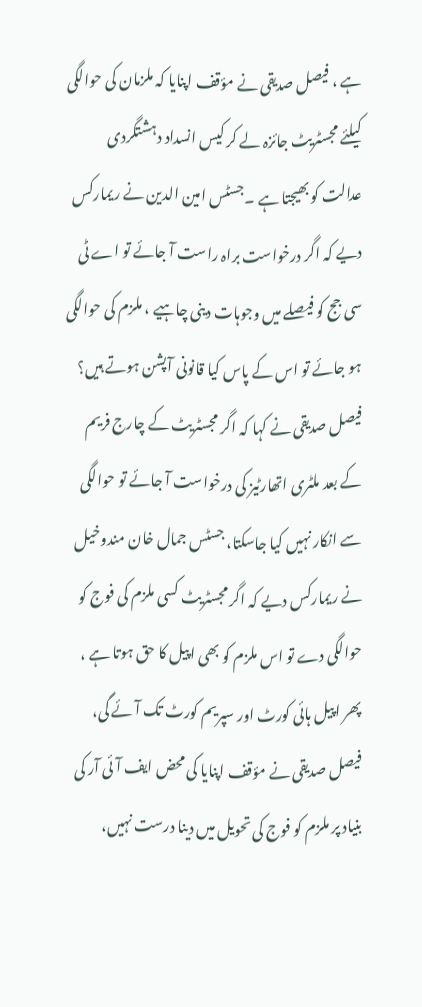ہے ، فیصل صدیقی نے مؤقف اپنایا کہ ملزمان کی حوالگی کیلئے مجسٹریٹ جائزہ لے کر کیس انسداد دہشتگردی عدالت کو بھیجتا ہے ۔جسٹس امین الدین نے ریمارکس دیے کہ اگر درخواست براہ راست آ جائے تو اے ٹی سی جج کو فیصلے میں وجوہات دینی چاہیے ، ملزم کی حوالگی ہو جائے تو اس کے پاس کیا قانونی آپشن ہوتے ہیں؟ فیصل صدیقی نے کہا کہ اگر مجسٹریٹ کے چارج فریم کے بعد ملٹری اتھارٹیز کی درخواست آ جائے تو حوالگی سے انکار نہیں کیا جاسکتا، جسٹس جمال خان مندوخیل نے ریمارکس دیے کہ اگر مجسٹریٹ کسی ملزم کی فوج کو حوالگی دے تو اس ملزم کو بھی اپیل کا حق ہوتا ہے ، پھر اپیل ہائی کورٹ اور سپریم کورٹ تک آئے گی، فیصل صدیقی نے مؤقف اپنایا کی محض ایف آئی آر کی بنیاد پر ملزم کو فوج کی تحویل میں دینا درست نہیں،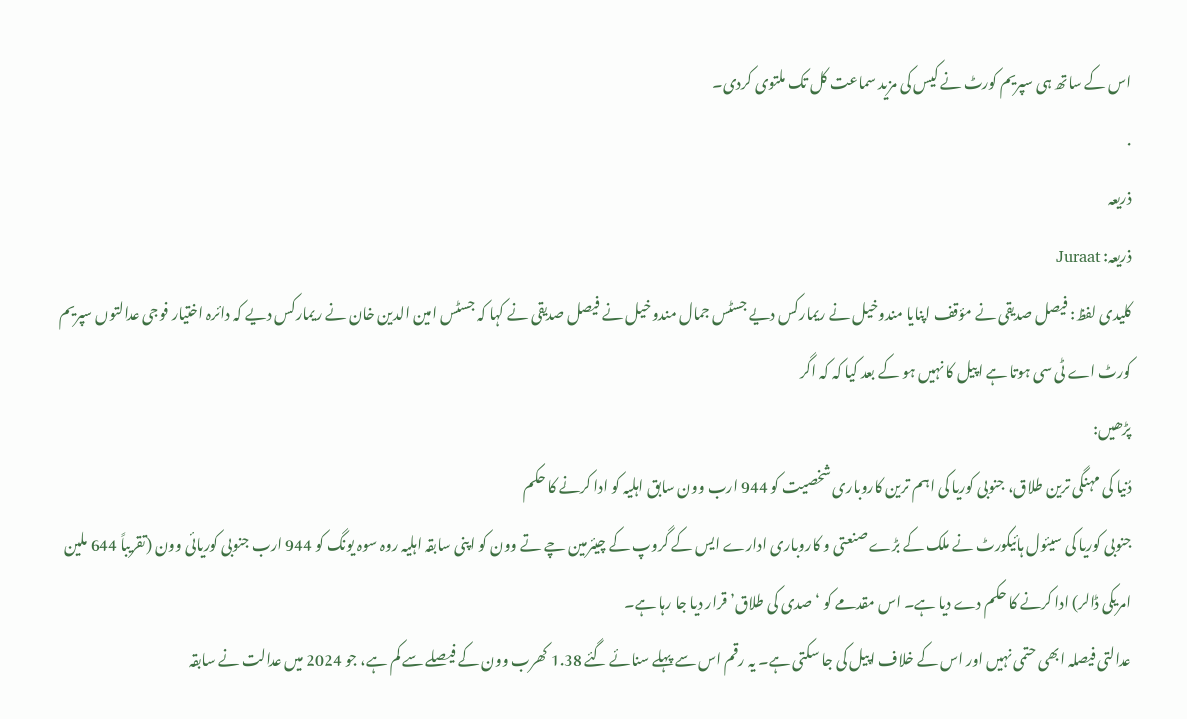اس کے ساتھ ہی سپریم کورٹ نے کیس کی مزید سماعت کل تک ملتوی کردی۔
.
ذریعہ
ذریعہ: Juraat
کلیدی لفظ: فیصل صدیقی نے مؤقف اپنایا مندوخیل نے ریمارکس دیے جسٹس جمال مندوخیل نے فیصل صدیقی نے کہا کہ جسٹس امین الدین خان نے ریمارکس دیے کہ دائرہ اختیار فوجی عدالتوں سپریم کورٹ اے ٹی سی ہوتا ہے اپیل کا نہیں ہو کے بعد کیا کہ کہ اگر
پڑھیں:
دُنیا کی مہنگی ترین طلاق، جنوبی کوریا کی اہم ترین کاروباری شخصیت کو 944 ارب وون سابق اہلیہ کو ادا کرنے کا حکم
جنوبی کوریا کی سیئول ہائیکورٹ نے ملک کے بڑے صنعتی و کاروباری ادارے ایس کے گروپ کے چیئرمین چے تے وون کو اپنی سابقہ اہلیہ روہ سوہ یونگ کو 944 ارب جنوبی کوریائی وون (تقریباً 644 ملین امریکی ڈالر) ادا کرنے کا حکم دے دیا ہے۔ اس مقدمے کو ‘ صدی کی طلاق’ قرار دیا جا رہا ہے۔
عدالتی فیصلہ ابھی حتمی نہیں اور اس کے خلاف اپیل کی جا سکتی ہے۔ یہ رقم اس سے پہلے سنائے گئے 1.38 کھرب وون کے فیصلے سے کم ہے، جو 2024 میں عدالت نے سابقہ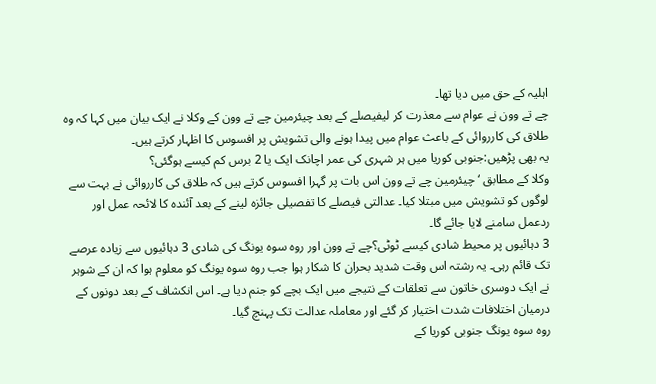اہلیہ کے حق میں دیا تھا۔
چے تے وون نے عوام سے معذرت کر لیفیصلے کے بعد چیئرمین چے تے وون کے وکلا نے ایک بیان میں کہا کہ وہ طلاق کی کارروائی کے باعث عوام میں پیدا ہونے والی تشویش پر افسوس کا اظہار کرتے ہیں۔
یہ بھی پڑھیں:جنوبی کوریا میں ہر شہری کی عمر اچانک ایک یا 2 برس کم کیسے ہوگئی؟
وکلا کے مطابق ‘چیئرمین چے تے وون اس بات پر گہرا افسوس کرتے ہیں کہ طلاق کی کارروائی نے بہت سے لوگوں کو تشویش میں مبتلا کیا۔ عدالتی فیصلے کا تفصیلی جائزہ لینے کے بعد آئندہ کا لائحہ عمل اور ردعمل سامنے لایا جائے گا۔
3 دہائیوں پر محیط شادی کیسے ٹوٹی؟چے تے وون اور روہ سوہ یونگ کی شادی 3 دہائیوں سے زیادہ عرصے تک قائم رہی۔ یہ رشتہ اس وقت شدید بحران کا شکار ہوا جب روہ سوہ یونگ کو معلوم ہوا کہ ان کے شوہر نے ایک دوسری خاتون سے تعلقات کے نتیجے میں ایک بچے کو جنم دیا ہے۔ اس انکشاف کے بعد دونوں کے درمیان اختلافات شدت اختیار کر گئے اور معاملہ عدالت تک پہنچ گیا۔
روہ سوہ یونگ جنوبی کوریا کے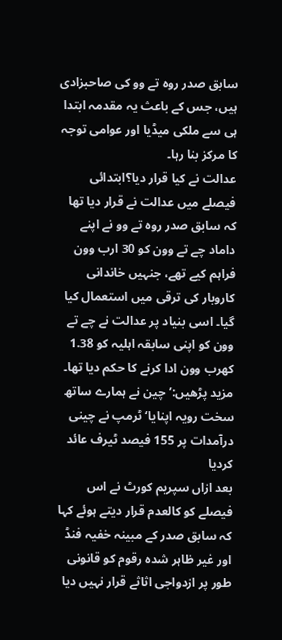سابق صدر روہ تے وو کی صاحبزادی ہیں، جس کے باعث یہ مقدمہ ابتدا ہی سے ملکی میڈیا اور عوامی توجہ کا مرکز بنا رہا۔
عدالت نے کیا قرار دیا؟ابتدائی فیصلے میں عدالت نے قرار دیا تھا کہ سابق صدر روہ تے وو نے اپنے داماد چے تے وون کو 30 ارب وون فراہم کیے تھے، جنہیں خاندانی کاروبار کی ترقی میں استعمال کیا گیا۔ اسی بنیاد پر عدالت نے چے تے وون کو اپنی سابقہ اہلیہ کو 1.38 کھرب وون ادا کرنے کا حکم دیا تھا۔
مزید پڑھیں:’چین نے ہمارے ساتھ سخت رویہ اپنایا‘ ٹرمپ نے چینی درآمدات پر 155 فیصد ٹیرف عائد کردیا
بعد ازاں سپریم کورٹ نے اس فیصلے کو کالعدم قرار دیتے ہوئے کہا کہ سابق صدر کے مبینہ خفیہ فنڈ اور غیر ظاہر شدہ رقوم کو قانونی طور پر ازدواجی اثاثے قرار نہیں دیا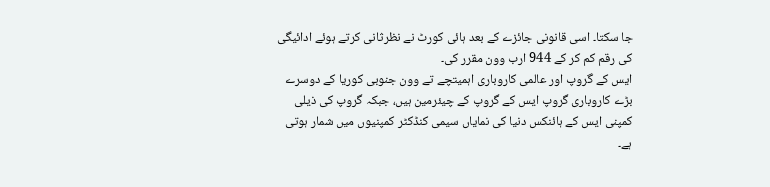جا سکتا۔ اسی قانونی جائزے کے بعد ہائی کورٹ نے نظرثانی کرتے ہوئے ادائیگی کی رقم کم کر کے 944 ارب وون مقرر کی۔
ایس کے گروپ اور عالمی کاروباری اہمیتچے تے وون جنوبی کوریا کے دوسرے بڑے کاروباری گروپ ایس کے گروپ کے چیئرمین ہیں، جبکہ گروپ کی ذیلی کمپنی ایس کے ہائنکس دنیا کی نمایاں سیمی کنڈکٹر کمپنیوں میں شمار ہوتی ہے۔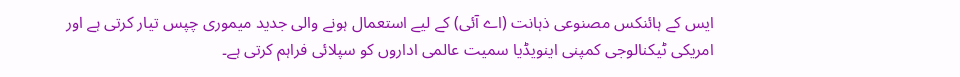ایس کے ہائنکس مصنوعی ذہانت (اے آئی) کے لیے استعمال ہونے والی جدید میموری چپس تیار کرتی ہے اور امریکی ٹیکنالوجی کمپنی اینویڈیا سمیت عالمی اداروں کو سپلائی فراہم کرتی ہے۔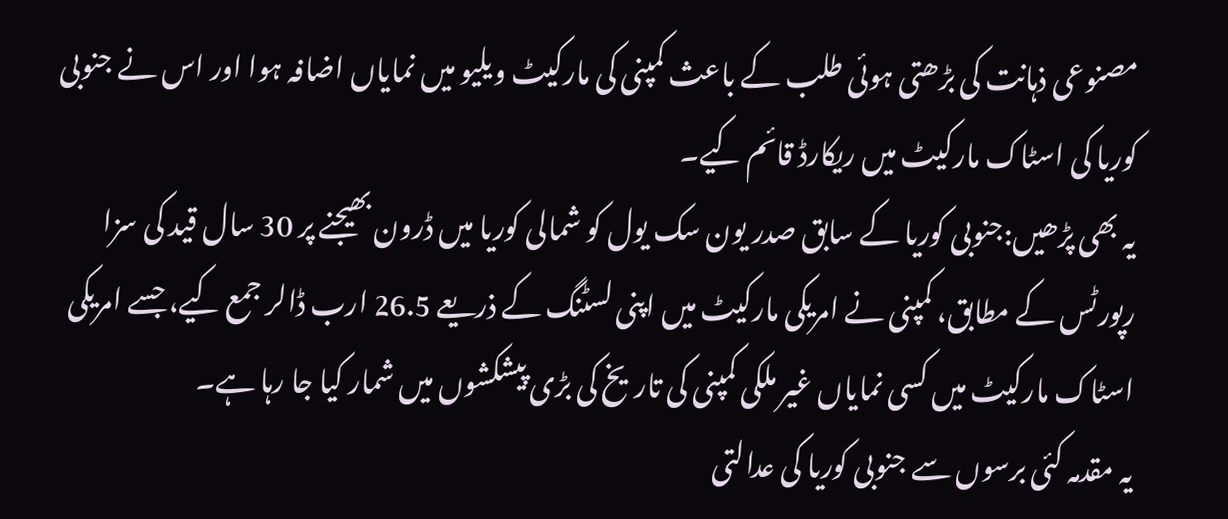مصنوعی ذہانت کی بڑھتی ہوئی طلب کے باعث کمپنی کی مارکیٹ ویلیو میں نمایاں اضافہ ہوا اور اس نے جنوبی کوریا کی اسٹاک مارکیٹ میں ریکارڈ قائم کیے۔
یہ بھی پڑھیں:جنوبی کوریا کے سابق صدر یون سک یول کو شمالی کوریا میں ڈرون بھیجنے پر 30 سال قید کی سزا
رپورٹس کے مطابق، کمپنی نے امریکی مارکیٹ میں اپنی لسٹنگ کے ذریعے 26.5 ارب ڈالر جمع کیے، جسے امریکی اسٹاک مارکیٹ میں کسی نمایاں غیر ملکی کمپنی کی تاریخ کی بڑی پیشکشوں میں شمار کیا جا رہا ہے۔
یہ مقدمہ کئی برسوں سے جنوبی کوریا کی عدالتی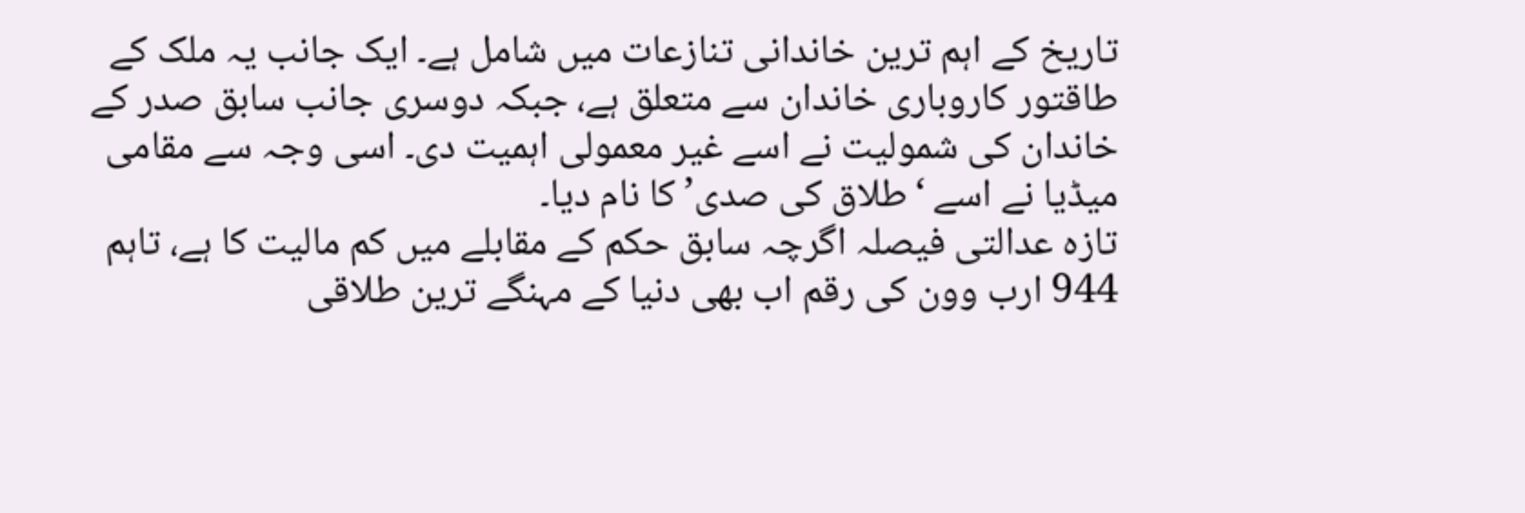تاریخ کے اہم ترین خاندانی تنازعات میں شامل ہے۔ ایک جانب یہ ملک کے طاقتور کاروباری خاندان سے متعلق ہے، جبکہ دوسری جانب سابق صدر کے خاندان کی شمولیت نے اسے غیر معمولی اہمیت دی۔ اسی وجہ سے مقامی میڈیا نے اسے ‘طلاق کی صدی’ کا نام دیا۔
تازہ عدالتی فیصلہ اگرچہ سابق حکم کے مقابلے میں کم مالیت کا ہے، تاہم 944 ارب وون کی رقم اب بھی دنیا کے مہنگے ترین طلاقی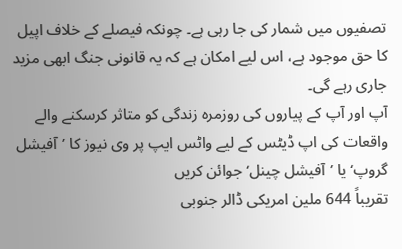تصفیوں میں شمار کی جا رہی ہے۔ چونکہ فیصلے کے خلاف اپیل کا حق موجود ہے، اس لیے امکان ہے کہ یہ قانونی جنگ ابھی مزید جاری رہے گی۔
آپ اور آپ کے پیاروں کی روزمرہ زندگی کو متاثر کرسکنے والے واقعات کی اپ ڈیٹس کے لیے واٹس ایپ پر وی نیوز کا ’آفیشل گروپ‘ یا ’آفیشل چینل‘ جوائن کریں
تقریباً 644 ملین امریکی ڈالر جنوبی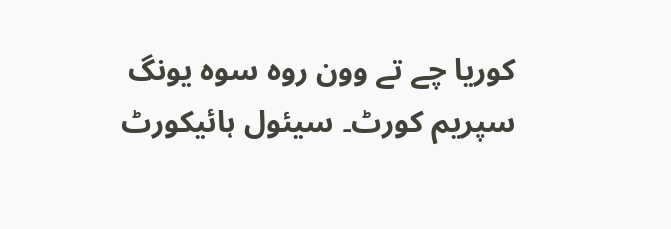کوریا چے تے وون روہ سوہ یونگ سپریم کورٹ۔ سیئول ہائیکورٹ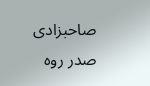صاحبزادی صدر روہ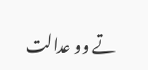تے وو عدالت